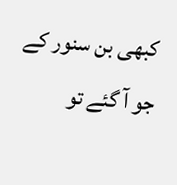کبھی بن سنور کے جو آ گئے تو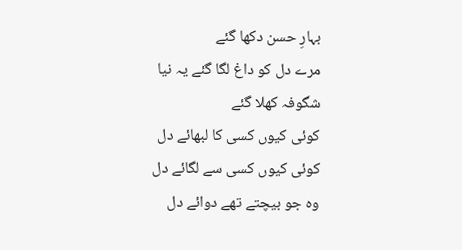بہارِ حسن دکھا گئے
مرے دل کو داغ لگا گئے یہ نیا شگوفہ کھلا گئے
کوئی کیوں کسی کا لبھائے دل کوئی کیوں کسی سے لگائے دل
وہ جو بیچتے تھے دوائے دل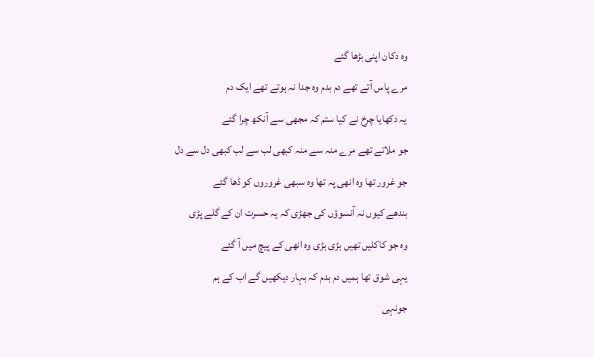وہ دکان اپنی بڑھا گئے
مرے پاس آتے تھے دم بدم وہ جدا نہ ہوتے تھے ایک دم
یہ دکھایا چرخ نے کیا ستم کہ مجھی سے آنکھ چرا گئے
جو ملاتے تھے مرے منہ سے منہ کبھی لب سے لب کبھی دل سے دل
جو غرور تھا وہ انھی پہ تھا وہ سبھی غروروں کو ڈھا گئے
بندھے کیوں نہ آنسوؤں کی جھڑی کہ یہ حسرت ان کے گلے پڑی
وہ جو کاکلیں تھیں بڑی بڑی وہ انھی کے پیچ میں آ گئے
یہی شوق تھا ہمیں دم بدم کہ بہار دیکھیں گے اب کے ہم
جونہی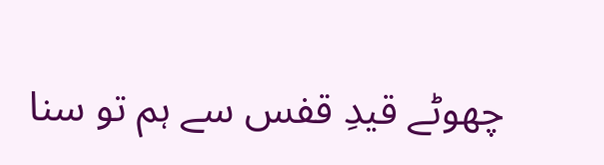چھوٹے قیدِ قفس سے ہم تو سنا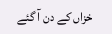خزاں کے دن آ گئے